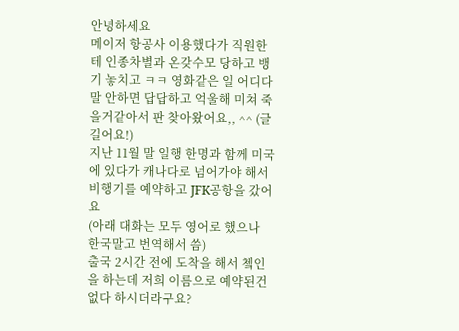안녕하세요
메이저 항공사 이용했다가 직원한테 인종차별과 온갖수모 당하고 뱅기 놓치고 ㅋㅋ 영화같은 일 어디다 말 안하면 답답하고 억울해 미쳐 죽을거같아서 판 찾아왔어요,, ^^ (글 길어요!)
지난 11월 말 일행 한명과 함께 미국에 있다가 캐나다로 넘어가야 해서 비행기를 예약하고 JFK공항을 갔어요
(아래 대화는 모두 영어로 했으나 한국말고 번역해서 씀)
출국 2시간 전에 도착을 해서 쳌인을 하는데 저희 이름으로 예약된건 없다 하시더라구요?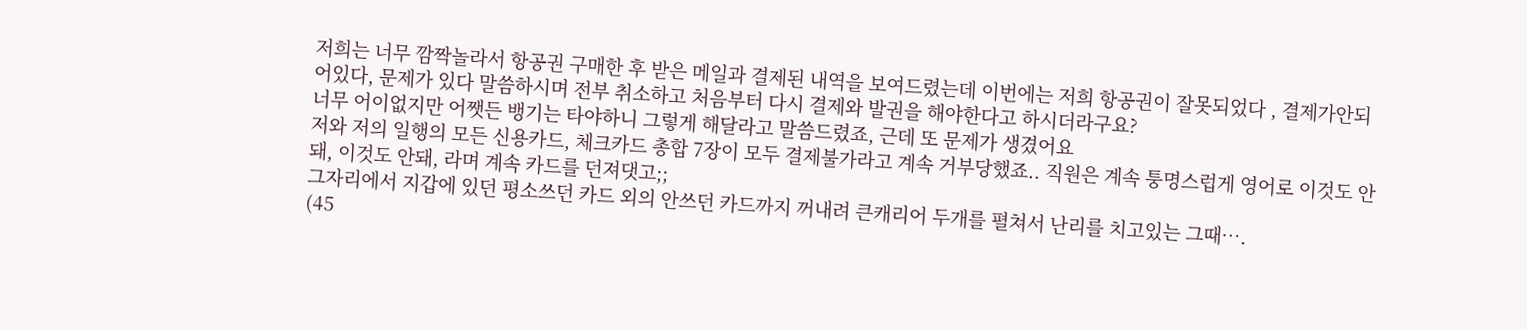저희는 너무 깜짝놀라서 항공권 구매한 후 받은 메일과 결제된 내역을 보여드렸는데 이번에는 저희 항공권이 잘못되었다 , 결제가안되어있다, 문제가 있다 말씀하시며 전부 취소하고 처음부터 다시 결제와 발권을 해야한다고 하시더라구요?
너무 어이없지만 어쨋든 뱅기는 타야하니 그렇게 해달라고 말씀드렸죠, 근데 또 문제가 생겼어요
저와 저의 일행의 모든 신용카드, 체크카드 총합 7장이 모두 결제불가라고 계속 거부당했죠.. 직원은 계속 퉁명스럽게 영어로 이것도 안돼, 이것도 안돼, 라며 계속 카드를 던져댓고;;
그자리에서 지갑에 있던 평소쓰던 카드 외의 안쓰던 카드까지 꺼내려 큰캐리어 두개를 펼쳐서 난리를 치고있는 그때….
(45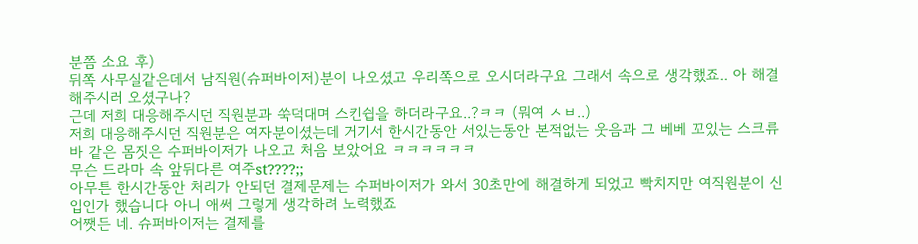분쯤 소요 후)
뒤쪽 사무실같은데서 남직원(슈퍼바이저)분이 나오셨고 우리쪽으로 오시더라구요 그래서 속으로 생각했죠.. 아 해결해주시러 오셨구나?
근데 저희 대응해주시던 직원분과 쑥덕대며 스킨쉽을 하더라구요..?ㅋㅋ (뭐여 ㅅㅂ..)
저희 대응해주시던 직원분은 여자분이셨는데 거기서 한시간동안 서있는동안 본적없는 웃음과 그 베베 꼬있는 스크류바 같은 몸짓은 수퍼바이저가 나오고 처음 보았어요 ㅋㅋㅋㅋㅋㅋ
무슨 드라마 속 앞뒤다른 여주st????;;
아무튼 한시간동안 처리가 안되던 결제문제는 수퍼바이저가 와서 30초만에 해결하게 되었고 빡치지만 여직원분이 신입인가 했습니다 아니 애써 그렇게 생각하려 노력했죠
어쨋든 네. 슈퍼바이저는 결제를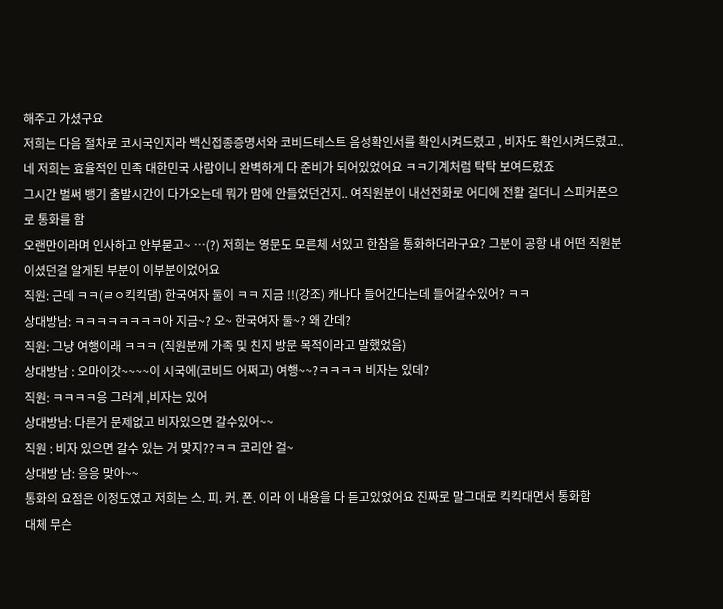해주고 가셨구요
저희는 다음 절차로 코시국인지라 백신접종증명서와 코비드테스트 음성확인서를 확인시켜드렸고 , 비자도 확인시켜드렸고.. 네 저희는 효율적인 민족 대한민국 사람이니 완벽하게 다 준비가 되어있었어요 ㅋㅋ기계처럼 탁탁 보여드렸죠
그시간 벌써 뱅기 출발시간이 다가오는데 뭐가 맘에 안들었던건지.. 여직원분이 내선전화로 어디에 전활 걸더니 스피커폰으로 통화를 함
오랜만이라며 인사하고 안부묻고~ …(?) 저희는 영문도 모른체 서있고 한참을 통화하더라구요? 그분이 공항 내 어떤 직원분이셨던걸 알게된 부분이 이부분이었어요
직원: 근데 ㅋㅋ(ㄹㅇ킥킥댐) 한국여자 둘이 ㅋㅋ 지금 !!(강조) 캐나다 들어간다는데 들어갈수있어? ㅋㅋ
상대방남: ㅋㅋㅋㅋㅋㅋㅋㅋ아 지금~? 오~ 한국여자 둘~? 왜 간데?
직원: 그냥 여행이래 ㅋㅋㅋ (직원분께 가족 및 친지 방문 목적이라고 말했었음)
상대방남 : 오마이갓~~~~이 시국에(코비드 어쩌고) 여행~~?ㅋㅋㅋㅋ 비자는 있데?
직원: ㅋㅋㅋㅋ응 그러게 ,비자는 있어
상대방남: 다른거 문제없고 비자있으면 갈수있어~~
직원 : 비자 있으면 갈수 있는 거 맞지??ㅋㅋ 코리안 걸~
상대방 남: 응응 맞아~~
통화의 요점은 이정도였고 저희는 스. 피. 커. 폰. 이라 이 내용을 다 듣고있었어요 진짜로 말그대로 킥킥대면서 통화함
대체 무슨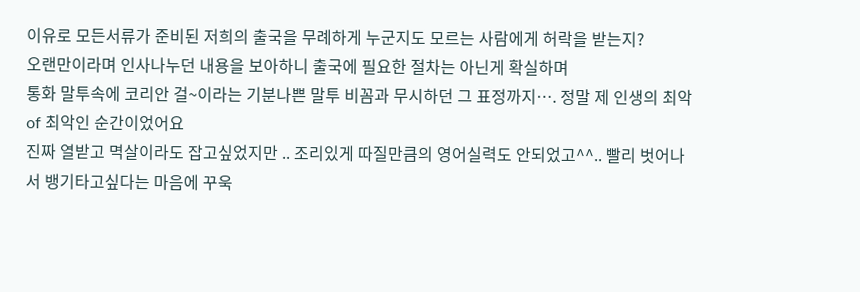이유로 모든서류가 준비된 저희의 출국을 무례하게 누군지도 모르는 사람에게 허락을 받는지?
오랜만이라며 인사나누던 내용을 보아하니 출국에 필요한 절차는 아닌게 확실하며
통화 말투속에 코리안 걸~이라는 기분나쁜 말투 비꼼과 무시하던 그 표정까지…. 정말 제 인생의 최악 of 최악인 순간이었어요
진짜 열받고 멱살이라도 잡고싶었지만 .. 조리있게 따질만큼의 영어실력도 안되었고^^.. 빨리 벗어나서 뱅기타고싶다는 마음에 꾸욱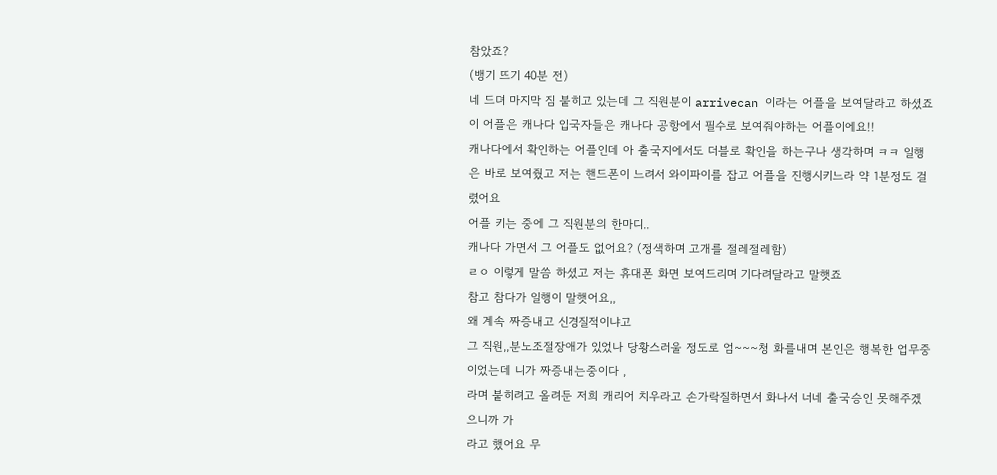참았죠?
(뱅기 뜨기 40분 전)
네 드뎌 마지막 짐 붙히고 있는데 그 직원분이 arrivecan 이라는 어플을 보여달라고 하셨죠 이 어플은 캐나다 입국자들은 캐나다 공항에서 필수로 보여줘야하는 어플이에요!!
캐나다에서 확인하는 어플인데 아 출국지에서도 더블로 확인을 하는구나 생각하며 ㅋㅋ 일행은 바로 보여줬고 저는 핸드폰이 느려서 와이파이를 잡고 어플을 진행시키느라 약 1분정도 걸렸어요
어플 키는 중에 그 직원분의 한마디..
캐나다 가면서 그 어플도 없어요? (정색하며 고개를 절레절레함)
ㄹㅇ 이렇게 말씀 하셨고 저는 휴대폰 화면 보여드리며 기다려달라고 말햇죠
참고 참다가 일행이 말햇어요,,
왜 계속 짜증내고 신경질적이냐고
그 직원,,분노조절장애가 있었나 당황스러울 정도로 엄~~~청 화를내며 본인은 행복한 업무중이었는데 니가 짜증내는중이다 ,
라며 붙히려고 올려둔 저희 캐리어 치우라고 손가락질하면서 화나서 너네 출국승인 못해주겠으니까 가
라고 했어요 무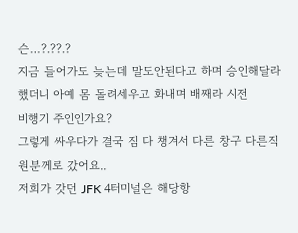슨…?.??.?
지금 들어가도 늦는데 말도안된다고 하며 승인해달라 했더니 아예 몸 돌려세우고 화내며 배째라 시전
비행기 주인인가요?
그렇게 싸우다가 결국 짐 다 챙겨서 다른 창구 다른직원분께로 갔어요..
저희가 갓던 JFK 4터미널은 해당항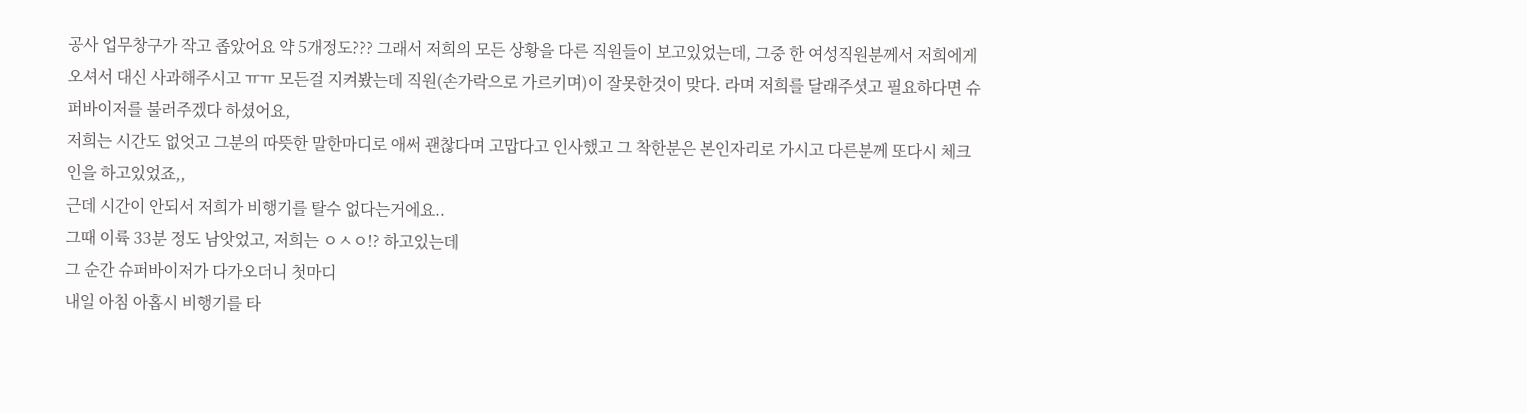공사 업무창구가 작고 좁았어요 약 5개정도??? 그래서 저희의 모든 상황을 다른 직원들이 보고있었는데, 그중 한 여성직원분께서 저희에게 오셔서 대신 사과해주시고 ㅠㅠ 모든걸 지켜봤는데 직원(손가락으로 가르키며)이 잘못한것이 맞다. 라며 저희를 달래주셧고 필요하다면 슈퍼바이저를 불러주겠다 하셨어요,
저희는 시간도 없엇고 그분의 따뜻한 말한마디로 애써 괜찮다며 고맙다고 인사했고 그 착한분은 본인자리로 가시고 다른분께 또다시 체크인을 하고있었죠,,
근데 시간이 안되서 저희가 비행기를 탈수 없다는거에요..
그때 이륙 33분 정도 남앗었고, 저희는 ㅇㅅㅇ!? 하고있는데
그 순간 슈퍼바이저가 다가오더니 첫마디
내일 아침 아홉시 비행기를 타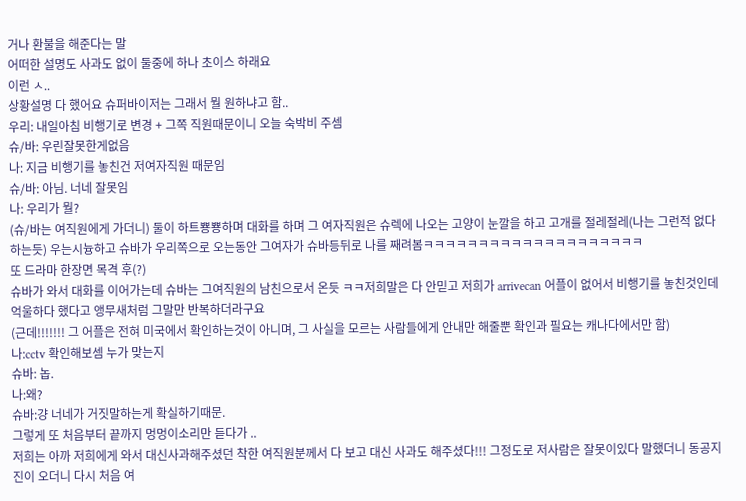거나 환불을 해준다는 말
어떠한 설명도 사과도 없이 둘중에 하나 초이스 하래요
이런 ㅅ..
상황설명 다 했어요 슈퍼바이저는 그래서 뭘 원하냐고 함..
우리: 내일아침 비행기로 변경 + 그쪽 직원때문이니 오늘 숙박비 주셈
슈/바: 우린잘못한게없음
나: 지금 비행기를 놓친건 저여자직원 때문임
슈/바: 아님. 너네 잘못임
나: 우리가 뭘?
(슈/바는 여직원에게 가더니) 둘이 하트뿅뿅하며 대화를 하며 그 여자직원은 슈렉에 나오는 고양이 눈깔을 하고 고개를 절레절레(나는 그런적 없다 하는듯) 우는시늉하고 슈바가 우리쪽으로 오는동안 그여자가 슈바등뒤로 나를 째려봄ㅋㅋㅋㅋㅋㅋㅋㅋㅋㅋㅋㅋㅋㅋㅋㅋㅋㅋㅋㅋ
또 드라마 한장면 목격 후(?)
슈바가 와서 대화를 이어가는데 슈바는 그여직원의 남친으로서 온듯 ㅋㅋ저희말은 다 안믿고 저희가 arrivecan 어플이 없어서 비행기를 놓친것인데 억울하다 했다고 앵무새처럼 그말만 반복하더라구요
(근데!!!!!!! 그 어플은 전혀 미국에서 확인하는것이 아니며, 그 사실을 모르는 사람들에게 안내만 해줄뿐 확인과 필요는 캐나다에서만 함)
나:cctv 확인해보셈 누가 맞는지
슈바: 놉.
나:왜?
슈바:걍 너네가 거짓말하는게 확실하기때문.
그렇게 또 처음부터 끝까지 멍멍이소리만 듣다가 ..
저희는 아까 저희에게 와서 대신사과해주셨던 착한 여직원분께서 다 보고 대신 사과도 해주셨다!!! 그정도로 저사람은 잘못이있다 말했더니 동공지진이 오더니 다시 처음 여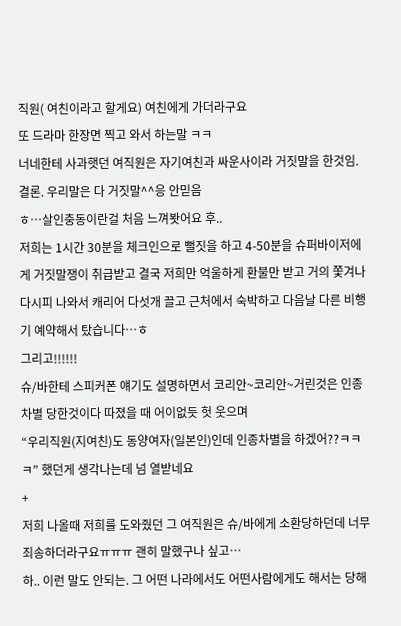직원( 여친이라고 할게요) 여친에게 가더라구요
또 드라마 한장면 찍고 와서 하는말 ㅋㅋ
너네한테 사과햇던 여직원은 자기여친과 싸운사이라 거짓말을 한것임. 결론. 우리말은 다 거짓말^^응 안믿음
ㅎ…살인충동이란걸 처음 느껴봣어요 후..
저희는 1시간 30분을 체크인으로 뻘짓을 하고 4-50분을 슈퍼바이저에게 거짓말쟁이 취급받고 결국 저희만 억울하게 환불만 받고 거의 쫓겨나다시피 나와서 캐리어 다섯개 끌고 근처에서 숙박하고 다음날 다른 비행기 예약해서 탔습니다…ㅎ
그리고!!!!!!
슈/바한테 스피커폰 얘기도 설명하면서 코리안~코리안~거린것은 인종차별 당한것이다 따졌을 때 어이없듯 헛 웃으며
“우리직원(지여친)도 동양여자(일본인)인데 인종차별을 하겠어??ㅋㅋㅋ” 했던게 생각나는데 넘 열받네요
+
저희 나올때 저희를 도와줬던 그 여직원은 슈/바에게 소환당하던데 너무 죄송하더라구요ㅠㅠㅠ 괜히 말했구나 싶고…
하.. 이런 말도 안되는. 그 어떤 나라에서도 어떤사람에게도 해서는 당해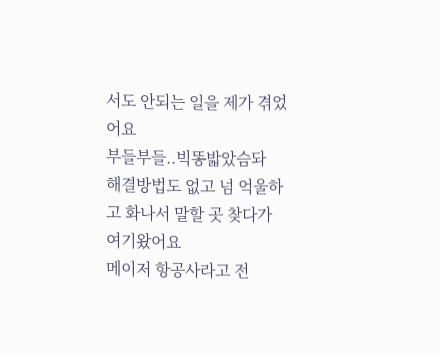서도 안되는 일을 제가 겪었어요
부들부들..빅똥밟았슴돠
해결방법도 없고 넘 억울하고 화나서 말할 곳 찾다가 여기왔어요
메이저 항공사라고 전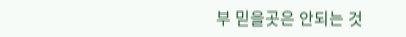부 믿을곳은 안되는 것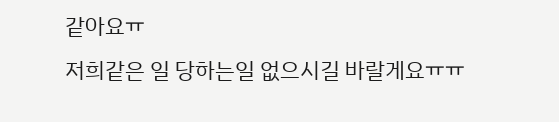같아요ㅠ
저희같은 일 당하는일 없으시길 바랄게요ㅠㅠ